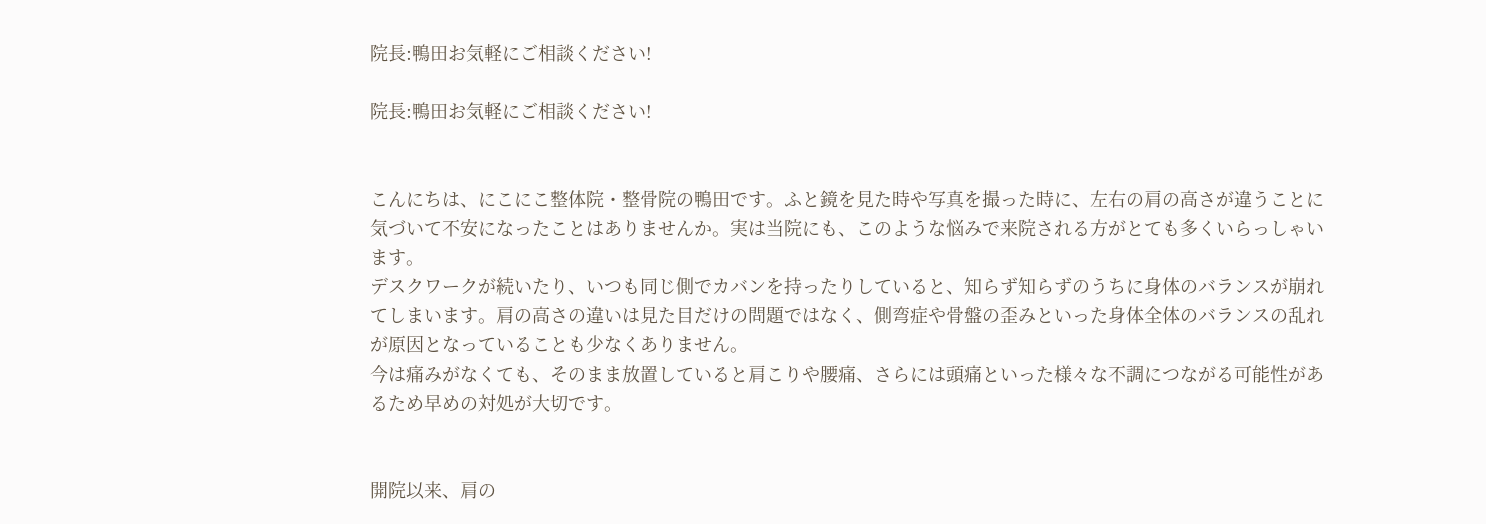院長:鴨田お気軽にご相談ください!

院長:鴨田お気軽にご相談ください!


こんにちは、にこにこ整体院・整骨院の鴨田です。ふと鏡を見た時や写真を撮った時に、左右の肩の高さが違うことに気づいて不安になったことはありませんか。実は当院にも、このような悩みで来院される方がとても多くいらっしゃいます。
デスクワークが続いたり、いつも同じ側でカバンを持ったりしていると、知らず知らずのうちに身体のバランスが崩れてしまいます。肩の高さの違いは見た目だけの問題ではなく、側弯症や骨盤の歪みといった身体全体のバランスの乱れが原因となっていることも少なくありません。
今は痛みがなくても、そのまま放置していると肩こりや腰痛、さらには頭痛といった様々な不調につながる可能性があるため早めの対処が大切です。


開院以来、肩の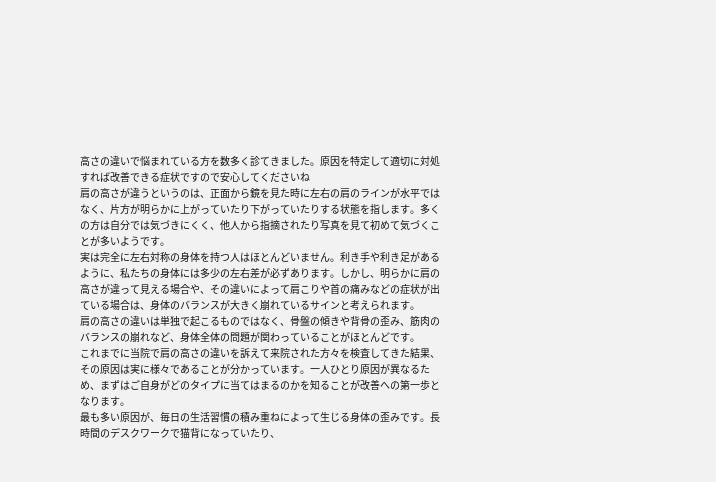高さの違いで悩まれている方を数多く診てきました。原因を特定して適切に対処すれば改善できる症状ですので安心してくださいね
肩の高さが違うというのは、正面から鏡を見た時に左右の肩のラインが水平ではなく、片方が明らかに上がっていたり下がっていたりする状態を指します。多くの方は自分では気づきにくく、他人から指摘されたり写真を見て初めて気づくことが多いようです。
実は完全に左右対称の身体を持つ人はほとんどいません。利き手や利き足があるように、私たちの身体には多少の左右差が必ずあります。しかし、明らかに肩の高さが違って見える場合や、その違いによって肩こりや首の痛みなどの症状が出ている場合は、身体のバランスが大きく崩れているサインと考えられます。
肩の高さの違いは単独で起こるものではなく、骨盤の傾きや背骨の歪み、筋肉のバランスの崩れなど、身体全体の問題が関わっていることがほとんどです。
これまでに当院で肩の高さの違いを訴えて来院された方々を検査してきた結果、その原因は実に様々であることが分かっています。一人ひとり原因が異なるため、まずはご自身がどのタイプに当てはまるのかを知ることが改善への第一歩となります。
最も多い原因が、毎日の生活習慣の積み重ねによって生じる身体の歪みです。長時間のデスクワークで猫背になっていたり、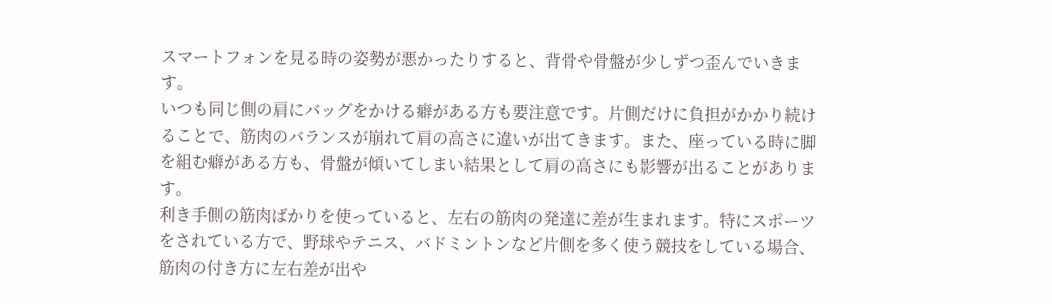スマートフォンを見る時の姿勢が悪かったりすると、背骨や骨盤が少しずつ歪んでいきます。
いつも同じ側の肩にバッグをかける癖がある方も要注意です。片側だけに負担がかかり続けることで、筋肉のバランスが崩れて肩の高さに違いが出てきます。また、座っている時に脚を組む癖がある方も、骨盤が傾いてしまい結果として肩の高さにも影響が出ることがあります。
利き手側の筋肉ばかりを使っていると、左右の筋肉の発達に差が生まれます。特にスポーツをされている方で、野球やテニス、バドミントンなど片側を多く使う競技をしている場合、筋肉の付き方に左右差が出や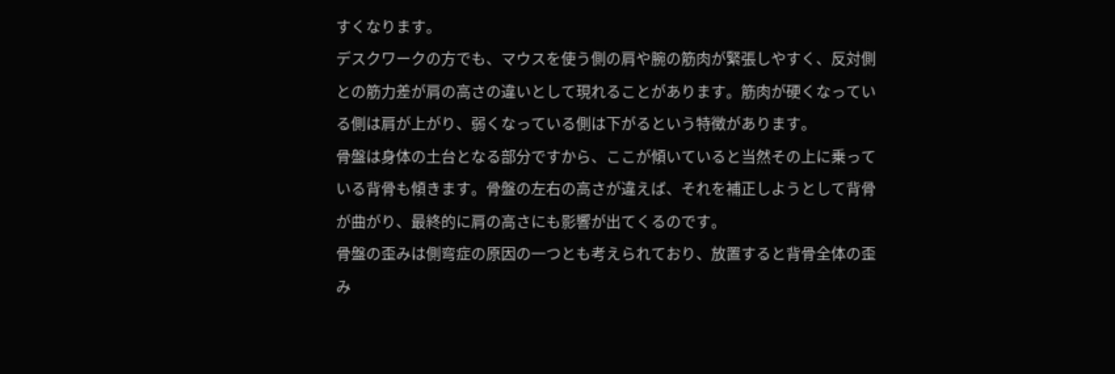すくなります。
デスクワークの方でも、マウスを使う側の肩や腕の筋肉が緊張しやすく、反対側との筋力差が肩の高さの違いとして現れることがあります。筋肉が硬くなっている側は肩が上がり、弱くなっている側は下がるという特徴があります。
骨盤は身体の土台となる部分ですから、ここが傾いていると当然その上に乗っている背骨も傾きます。骨盤の左右の高さが違えば、それを補正しようとして背骨が曲がり、最終的に肩の高さにも影響が出てくるのです。
骨盤の歪みは側弯症の原因の一つとも考えられており、放置すると背骨全体の歪み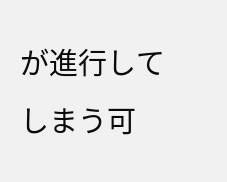が進行してしまう可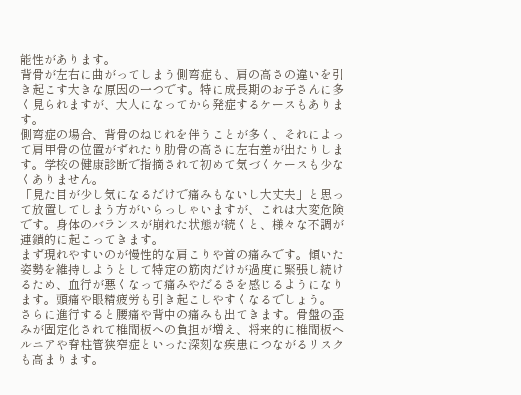能性があります。
背骨が左右に曲がってしまう側弯症も、肩の高さの違いを引き起こす大きな原因の一つです。特に成長期のお子さんに多く見られますが、大人になってから発症するケースもあります。
側弯症の場合、背骨のねじれを伴うことが多く、それによって肩甲骨の位置がずれたり肋骨の高さに左右差が出たりします。学校の健康診断で指摘されて初めて気づくケースも少なくありません。
「見た目が少し気になるだけで痛みもないし大丈夫」と思って放置してしまう方がいらっしゃいますが、これは大変危険です。身体のバランスが崩れた状態が続くと、様々な不調が連鎖的に起こってきます。
まず現れやすいのが慢性的な肩こりや首の痛みです。傾いた姿勢を維持しようとして特定の筋肉だけが過度に緊張し続けるため、血行が悪くなって痛みやだるさを感じるようになります。頭痛や眼精疲労も引き起こしやすくなるでしょう。
さらに進行すると腰痛や背中の痛みも出てきます。骨盤の歪みが固定化されて椎間板への負担が増え、将来的に椎間板ヘルニアや脊柱管狭窄症といった深刻な疾患につながるリスクも高まります。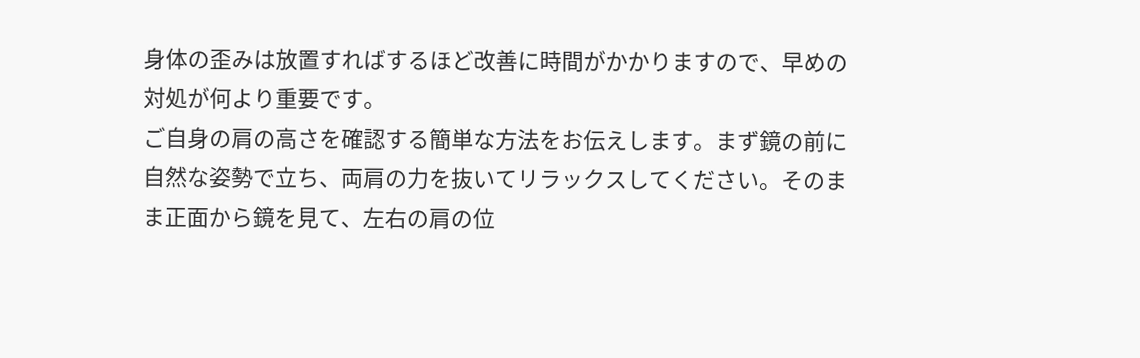身体の歪みは放置すればするほど改善に時間がかかりますので、早めの対処が何より重要です。
ご自身の肩の高さを確認する簡単な方法をお伝えします。まず鏡の前に自然な姿勢で立ち、両肩の力を抜いてリラックスしてください。そのまま正面から鏡を見て、左右の肩の位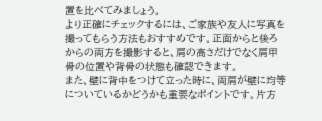置を比べてみましょう。
より正確にチェックするには、ご家族や友人に写真を撮ってもらう方法もおすすめです。正面からと後ろからの両方を撮影すると、肩の高さだけでなく肩甲骨の位置や背骨の状態も確認できます。
また、壁に背中をつけて立った時に、両肩が壁に均等についているかどうかも重要なポイントです。片方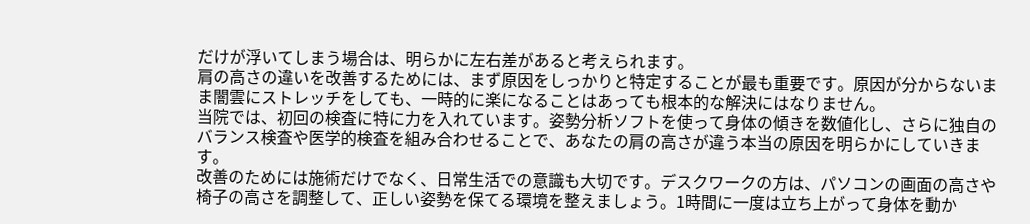だけが浮いてしまう場合は、明らかに左右差があると考えられます。
肩の高さの違いを改善するためには、まず原因をしっかりと特定することが最も重要です。原因が分からないまま闇雲にストレッチをしても、一時的に楽になることはあっても根本的な解決にはなりません。
当院では、初回の検査に特に力を入れています。姿勢分析ソフトを使って身体の傾きを数値化し、さらに独自のバランス検査や医学的検査を組み合わせることで、あなたの肩の高さが違う本当の原因を明らかにしていきます。
改善のためには施術だけでなく、日常生活での意識も大切です。デスクワークの方は、パソコンの画面の高さや椅子の高さを調整して、正しい姿勢を保てる環境を整えましょう。1時間に一度は立ち上がって身体を動か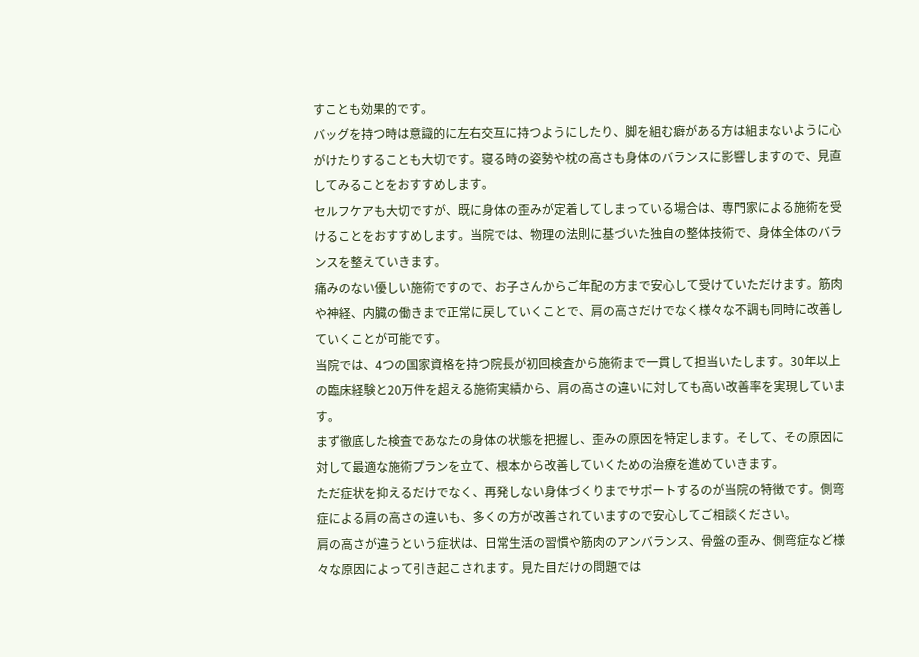すことも効果的です。
バッグを持つ時は意識的に左右交互に持つようにしたり、脚を組む癖がある方は組まないように心がけたりすることも大切です。寝る時の姿勢や枕の高さも身体のバランスに影響しますので、見直してみることをおすすめします。
セルフケアも大切ですが、既に身体の歪みが定着してしまっている場合は、専門家による施術を受けることをおすすめします。当院では、物理の法則に基づいた独自の整体技術で、身体全体のバランスを整えていきます。
痛みのない優しい施術ですので、お子さんからご年配の方まで安心して受けていただけます。筋肉や神経、内臓の働きまで正常に戻していくことで、肩の高さだけでなく様々な不調も同時に改善していくことが可能です。
当院では、4つの国家資格を持つ院長が初回検査から施術まで一貫して担当いたします。30年以上の臨床経験と20万件を超える施術実績から、肩の高さの違いに対しても高い改善率を実現しています。
まず徹底した検査であなたの身体の状態を把握し、歪みの原因を特定します。そして、その原因に対して最適な施術プランを立て、根本から改善していくための治療を進めていきます。
ただ症状を抑えるだけでなく、再発しない身体づくりまでサポートするのが当院の特徴です。側弯症による肩の高さの違いも、多くの方が改善されていますので安心してご相談ください。
肩の高さが違うという症状は、日常生活の習慣や筋肉のアンバランス、骨盤の歪み、側弯症など様々な原因によって引き起こされます。見た目だけの問題では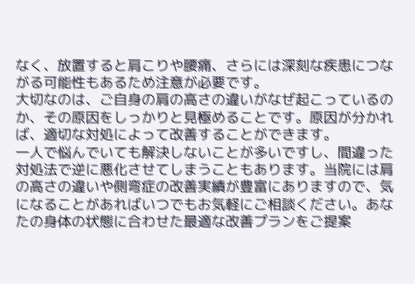なく、放置すると肩こりや腰痛、さらには深刻な疾患につながる可能性もあるため注意が必要です。
大切なのは、ご自身の肩の高さの違いがなぜ起こっているのか、その原因をしっかりと見極めることです。原因が分かれば、適切な対処によって改善することができます。
一人で悩んでいても解決しないことが多いですし、間違った対処法で逆に悪化させてしまうこともあります。当院には肩の高さの違いや側弯症の改善実績が豊富にありますので、気になることがあればいつでもお気軽にご相談ください。あなたの身体の状態に合わせた最適な改善プランをご提案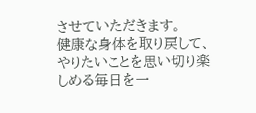させていただきます。
健康な身体を取り戻して、やりたいことを思い切り楽しめる毎日を一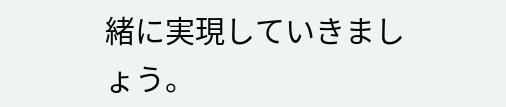緒に実現していきましょう。